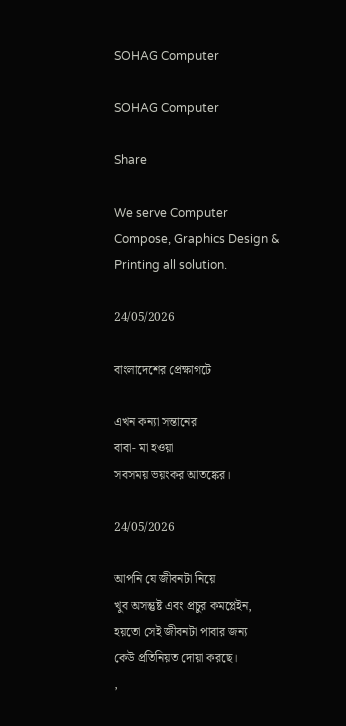SOHAG Computer

SOHAG Computer

Share

We serve Computer Compose, Graphics Design & Printing all solution.

24/05/2026

বাংলাদেশের প্রেক্ষাগটে

এখন কন্যা সন্তানের
বাবা- মা হওয়া
সবসময় ভয়ংকর আতঙ্কের।

24/05/2026

আপনি যে জীবনটা নিয়ে
খুব অসন্তুষ্ট এবং প্রচুর কমপ্লেইন,
হয়তো সেই জীবনটা পাবার জন্য
কেউ প্রতিনিয়ত দোয়া করছে।
,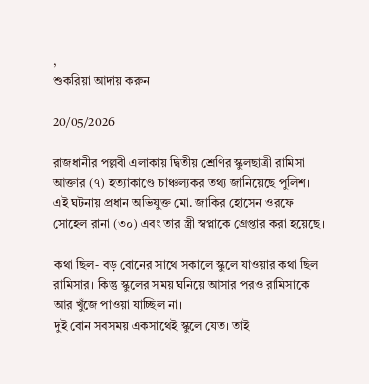,
শুকরিয়া আদায় করুন

20/05/2026

রাজধানীর পল্লবী এলাকায় দ্বিতীয় শ্রেণির স্কুলছাত্রী রামিসা আক্তার (৭) হত্যাকাণ্ডে চাঞ্চল্যকর তথ্য জানিয়েছে পুলিশ। এই ঘটনায় প্রধান অভিযুক্ত মো. জাকির হোসেন ওরফে সোহেল রানা (৩০) এবং তার স্ত্রী স্বপ্নাকে গ্রেপ্তার করা হয়েছে।

কথা ছিল- বড় বোনের সাথে সকালে স্কুলে যাওয়ার কথা ছিল রামিসার। কিন্তু স্কুলের সময় ঘনিয়ে আসার পরও রামিসাকে আর খুঁজে পাওয়া যাচ্ছিল না।
দুই বোন সবসময় একসাথেই স্কুলে যেত। তাই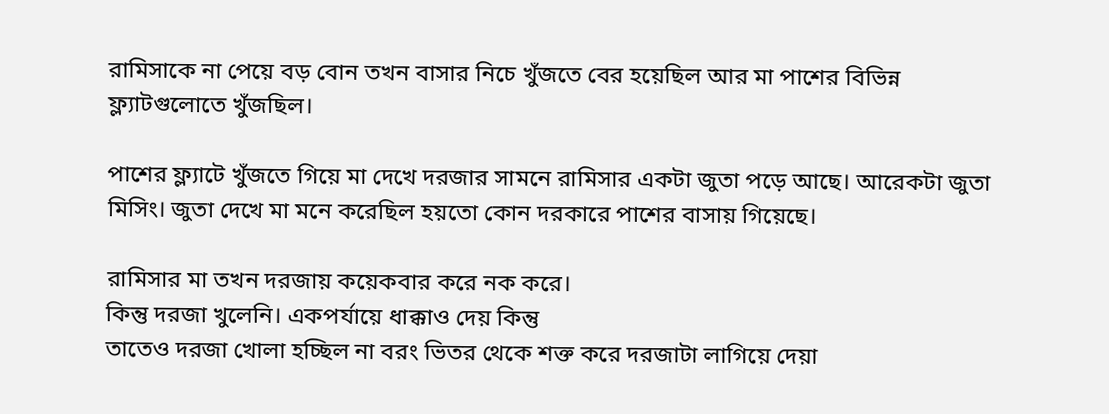রামিসাকে না পেয়ে বড় বোন তখন বাসার নিচে খুঁজতে বের হয়েছিল আর মা পাশের বিভিন্ন ফ্ল্যাটগুলোতে খুঁজছিল।

পাশের ফ্ল্যাটে খুঁজতে গিয়ে মা দেখে দরজার সামনে রামিসার একটা জুতা পড়ে আছে। আরেকটা জুতা মিসিং। জুতা দেখে মা মনে করেছিল হয়তো কোন দরকারে পাশের বাসায় গিয়েছে।

রামিসার মা তখন দরজায় কয়েকবার করে নক করে।
কিন্তু দরজা খুলেনি। একপর্যায়ে ধাক্কাও দেয় কিন্তু
তাতেও দরজা খোলা হচ্ছিল না বরং ভিতর থেকে শক্ত করে দরজাটা লাগিয়ে দেয়া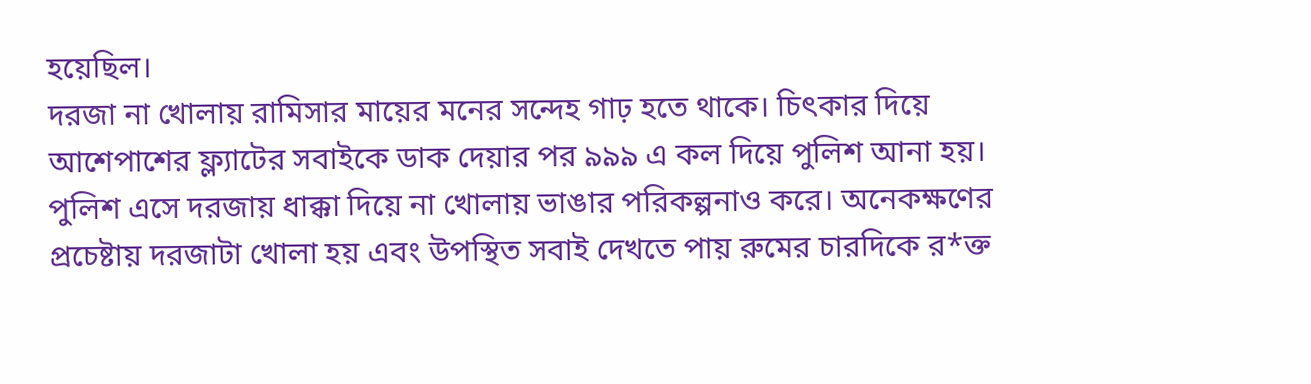হয়েছিল।
দরজা না খোলায় রামিসার মায়ের মনের সন্দেহ গাঢ় হতে থাকে। চিৎকার দিয়ে আশেপাশের ফ্ল্যাটের সবাইকে ডাক দেয়ার পর ৯৯৯ এ কল দিয়ে পুলিশ আনা হয়।
পুলিশ এসে দরজায় ধাক্কা দিয়ে না খোলায় ভাঙার পরিকল্পনাও করে। অনেকক্ষণের প্রচেষ্টায় দরজাটা খোলা হয় এবং উপস্থিত সবাই দেখতে পায় রুমের চারদিকে র*ক্ত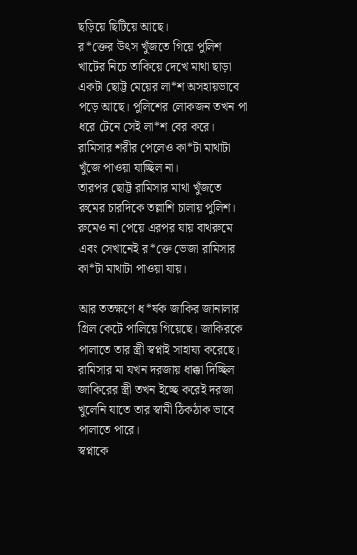ছড়িয়ে ছিটিয়ে আছে।
র*ক্তের উৎস খুঁজতে গিয়ে পুলিশ খাটের নিচে তাকিয়ে দেখে মাথা ছাড়া একটা ছোট্ট মেয়ের লা*শ অসহায়ভাবে পড়ে আছে। পুলিশের লোকজন তখন পা ধরে টেনে সেই লা*শ বের করে।
রামিসার শরীর পেলেও কা*টা মাথাটা খুঁজে পাওয়া যাচ্ছিল না।
তারপর ছোট্ট রামিসার মাথা খুঁজতে রুমের চারদিকে তল্লাশি চালায় পুলিশ। রুমেও না পেয়ে এরপর যায় বাথরুমে এবং সেখানেই র*ক্তে ভেজা রামিসার কা*টা মাথাটা পাওয়া যায়।

আর ততক্ষণে ধ*র্ষক জাকির জানালার গ্রিল কেটে পালিয়ে গিয়েছে। জাকিরকে পালাতে তার স্ত্রী স্বপ্নাই সাহায্য করেছে।
রামিসার মা যখন দরজায় ধাক্কা দিচ্ছিল জাকিরের স্ত্রী তখন ইচ্ছে করেই দরজা খুলেনি যাতে তার স্বামী ঠিকঠাক ভাবে পালাতে পারে।
স্বপ্নাকে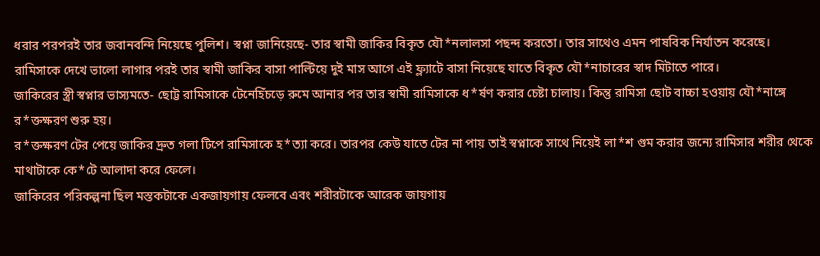ধরার পরপরই তার জবানবন্দি নিয়েছে পুলিশ। স্বপ্না জানিয়েছে- তার স্বামী জাকির বিকৃত যৌ*নলালসা পছন্দ করতো। তার সাথেও এমন পাষবিক নির্যাতন করেছে।
রামিসাকে দেখে ভালো লাগার পরই তার স্বামী জাকির বাসা পাল্টিয়ে দুই মাস আগে এই ফ্ল্যাটে বাসা নিয়েছে যাতে বিকৃত যৌ*নাচারের স্বাদ মিটাতে পারে।
জাকিরের স্ত্রী স্বপ্নার ভাস্যমতে- ছোট্ট রামিসাকে টেনেহিঁচড়ে রুমে আনার পর তার স্বামী রামিসাকে ধ*র্ষণ করার চেষ্টা চালায়। কিন্তু রামিসা ছোট বাচ্চা হওয়ায় যৌ*নাঙ্গে র*ক্তক্ষরণ শুরু হয়।
র*ক্তক্ষরণ টের পেয়ে জাকির দ্রুত গলা টিপে রামিসাকে হ*ত্যা করে। তারপর কেউ যাতে টের না পায় তাই স্বপ্নাকে সাথে নিয়েই লা*শ গুম করার জন্যে রামিসার শরীর থেকে মাথাটাকে কে*টে আলাদা করে ফেলে।
জাকিরের পরিকল্পনা ছিল মস্তকটাকে একজায়গায় ফেলবে এবং শরীরটাকে আরেক জায়গায়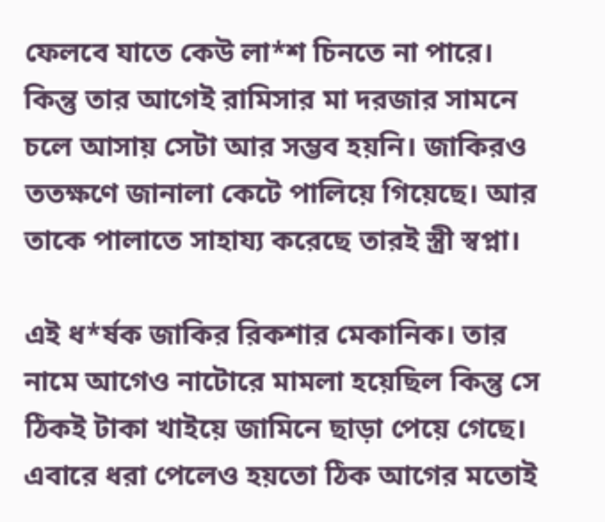ফেলবে যাতে কেউ লা*শ চিনতে না পারে।
কিন্তু তার আগেই রামিসার মা দরজার সামনে চলে আসায় সেটা আর সম্ভব হয়নি। জাকিরও ততক্ষণে জানালা কেটে পালিয়ে গিয়েছে। আর তাকে পালাতে সাহায্য করেছে তারই স্ত্রী স্বপ্না।

এই ধ*র্ষক জাকির রিকশার মেকানিক। তার নামে আগেও নাটোরে মামলা হয়েছিল কিন্তু সে ঠিকই টাকা খাইয়ে জামিনে ছাড়া পেয়ে গেছে।
এবারে ধরা পেলেও হয়তো ঠিক আগের মতোই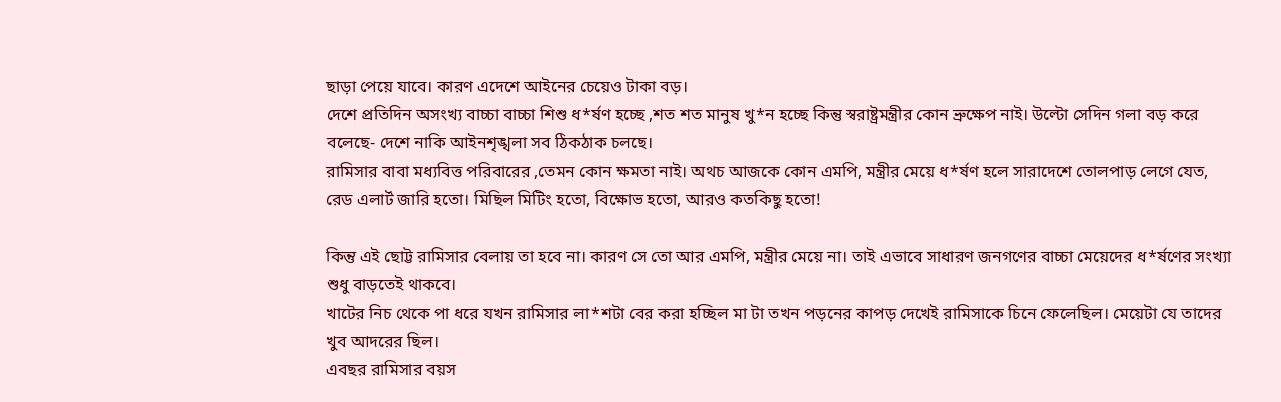ছাড়া পেয়ে যাবে। কারণ এদেশে আইনের চেয়েও টাকা বড়।
দেশে প্রতিদিন অসংখ্য বাচ্চা বাচ্চা শিশু ধ*র্ষণ হচ্ছে ,শত শত মানুষ খু*ন হচ্ছে কিন্তু স্বরাষ্ট্রমন্ত্রীর কোন ভ্রুক্ষেপ নাই। উল্টো সেদিন গলা বড় করে বলেছে- দেশে নাকি আইনশৃঙ্খলা সব ঠিকঠাক চলছে।
রামিসার বাবা মধ্যবিত্ত পরিবারের ,তেমন কোন ক্ষমতা নাই। অথচ আজকে কোন এমপি, মন্ত্রীর মেয়ে ধ*র্ষণ হলে সারাদেশে তোলপাড় লেগে যেত, রেড এলার্ট জারি হতো। মিছিল মিটিং হতো, বিক্ষোভ হতো, আরও কতকিছু হতো!

কিন্তু এই ছোট্ট রামিসার বেলায় তা হবে না। কারণ সে তো আর এমপি, মন্ত্রীর মেয়ে না। তাই এভাবে সাধারণ জনগণের বাচ্চা মেয়েদের ধ*র্ষণের সংখ্যা শুধু বাড়তেই থাকবে।
খাটের নিচ থেকে পা ধরে যখন রামিসার লা*শটা বের করা হচ্ছিল মা টা তখন পড়নের কাপড় দেখেই রামিসাকে চিনে ফেলেছিল। মেয়েটা যে তাদের খুব আদরের ছিল।
এবছর রামিসার বয়স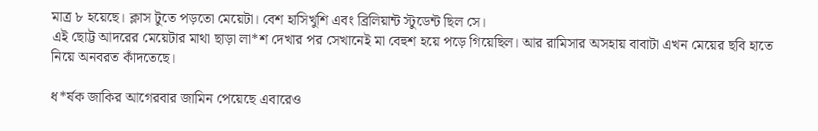মাত্র ৮ হয়েছে। ক্লাস টুতে পড়তো মেয়েটা। বেশ হাসিখুশি এবং ব্রিলিয়ান্ট স্টুডেন্ট ছিল সে।
এই ছোট্ট আদরের মেয়েটার মাথা ছাড়া লা*শ দেখার পর সেখানেই মা বেহুশ হয়ে পড়ে গিয়েছিল। আর রামিসার অসহায় বাবাটা এখন মেয়ের ছবি হাতে নিয়ে অনবরত কাঁদতেছে।

ধ*র্ষক জাকির আগেরবার জামিন পেয়েছে এবারেও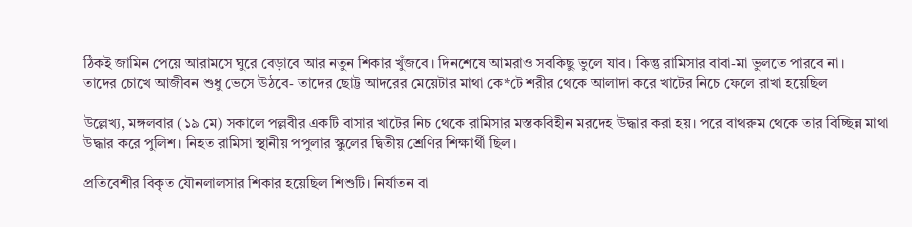ঠিকই জামিন পেয়ে আরামসে ঘুরে বেড়াবে আর নতুন শিকার খুঁজবে। দিনশেষে আমরাও সবকিছু ভুলে যাব। কিন্তু রামিসার বাবা-মা ভুলতে পারবে না।
তাদের চোখে আজীবন শুধু ভেসে উঠবে- তাদের ছোট্ট আদরের মেয়েটার মাথা কে*টে শরীর থেকে আলাদা করে খাটের নিচে ফেলে রাখা হয়েছিল

উল্লেখ্য, মঙ্গলবার (১৯ মে) সকালে পল্লবীর একটি বাসার খাটের নিচ থেকে রামিসার মস্তকবিহীন মরদেহ উদ্ধার করা হয়। পরে বাথরুম থেকে তার বিচ্ছিন্ন মাথা উদ্ধার করে পুলিশ। নিহত রামিসা স্থানীয় পপুলার স্কুলের দ্বিতীয় শ্রেণির শিক্ষার্থী ছিল।

প্রতিবেশীর বিকৃত যৌনলালসার শিকার হয়েছিল শিশুটি। নির্যাতন বা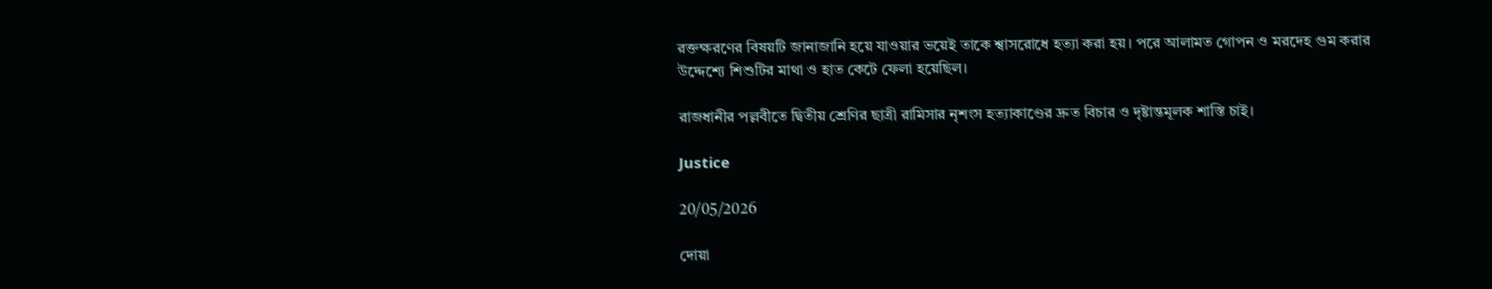রক্তক্ষরণের বিষয়টি জানাজানি হয়ে যাওয়ার ভয়েই তাকে শ্বাসরোধে হত্যা করা হয়। পরে আলামত গোপন ও মরদেহ গুম করার উদ্দেশ্যে শিশুটির মাথা ও হাত কেটে ফেলা হয়েছিল।

রাজধানীর পল্লবীতে দ্বিতীয় শ্রেণির ছাত্রী রামিসার নৃশংস হত্যাকাণ্ডের দ্রুত বিচার ও দৃষ্টান্তমূলক শাস্তি চাই।

Justice

20/05/2026

দোয়া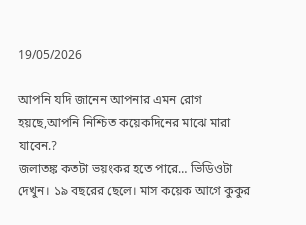19/05/2026

আপনি যদি জানেন আপনার এমন রোগ হয়ছে,আপনি নিশ্চিত কয়েকদিনের মাঝে মারা যাবেন.?
জলাতঙ্ক কতটা ভয়ংকর হতে পারে… ভিডিওটা দেখুন। ১৯ বছরের ছেলে। মাস কয়েক আগে কুকুর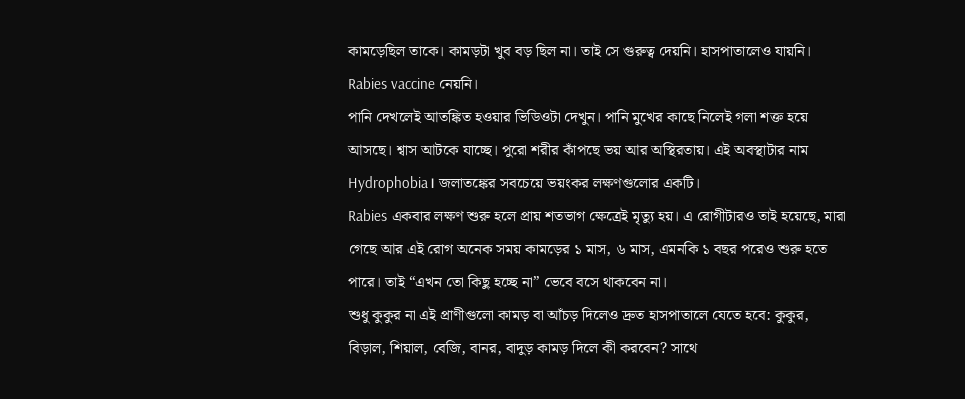কামড়েছিল তাকে। কামড়টা খুব বড় ছিল না। তাই সে গুরুত্ব দেয়নি। হাসপাতালেও যায়নি। Rabies vaccine নেয়নি।
পানি দেখলেই আতঙ্কিত হওয়ার ভিডিওটা দেখুন। পানি মুখের কাছে নিলেই গলা শক্ত হয়ে আসছে। শ্বাস আটকে যাচ্ছে। পুরো শরীর কাঁপছে ভয় আর অস্থিরতায়। এই অবস্থাটার নাম Hydrophobia। জলাতঙ্কের সবচেয়ে ভয়ংকর লক্ষণগুলোর একটি।
Rabies একবার লক্ষণ শুরু হলে প্রায় শতভাগ ক্ষেত্রেই মৃত্যু হয়। এ রোগীটারও তাই হয়েছে, মারা গেছে আর এই রোগ অনেক সময় কামড়ের ১ মাস, ৬ মাস, এমনকি ১ বছর পরেও শুরু হতে পারে। তাই “এখন তো কিছু হচ্ছে না” ভেবে বসে থাকবেন না।
শুধু কুকুর না এই প্রাণীগুলো কামড় বা আঁচড় দিলেও দ্রুত হাসপাতালে যেতে হবে: কুকুর, বিড়াল, শিয়াল, বেজি, বানর, বাদুড় কামড় দিলে কী করবেন? সাথে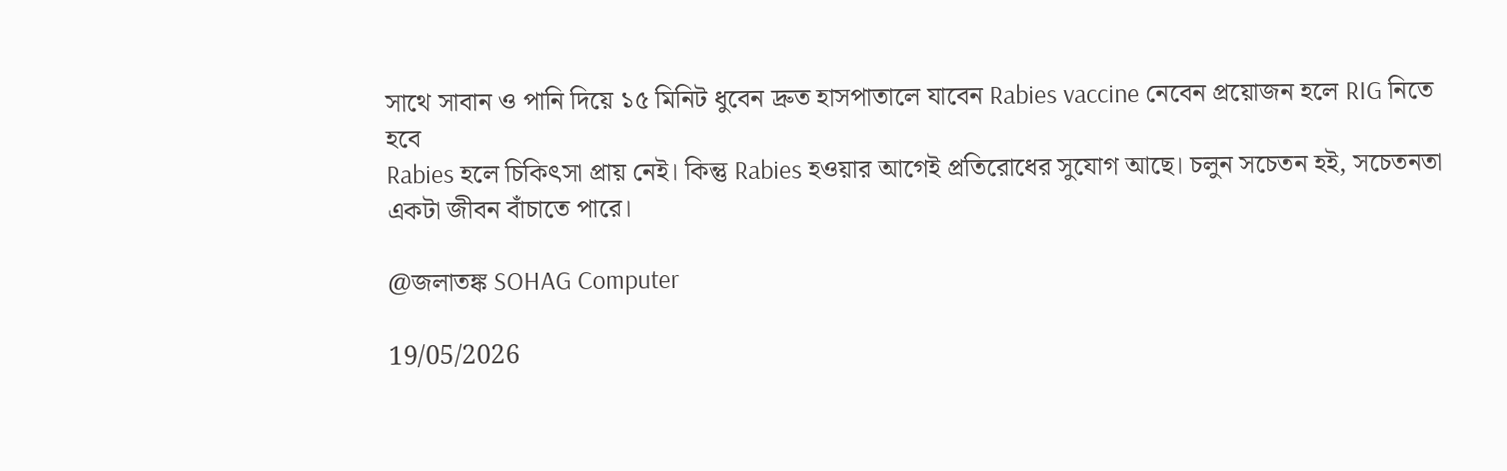সাথে সাবান ও পানি দিয়ে ১৫ মিনিট ধুবেন দ্রুত হাসপাতালে যাবেন Rabies vaccine নেবেন প্রয়োজন হলে RIG নিতে হবে
Rabies হলে চিকিৎসা প্রায় নেই। কিন্তু Rabies হওয়ার আগেই প্রতিরোধের সুযোগ আছে। চলুন সচেতন হই, সচেতনতা একটা জীবন বাঁচাতে পারে।

@জলাতঙ্ক SOHAG Computer

19/05/2026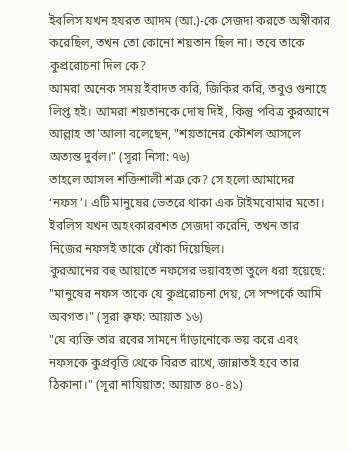ইবলিস যখন হযরত আদম (আ.)-কে সেজদা করতে অস্বীকার করেছিল, তখন তো কোনো শয়তান ছিল না। তবে তাকে কুপ্ররোচনা দিল কে?
আমরা অনেক সময় ইবাদত করি, জিকির করি, তবুও গুনাহে লিপ্ত হই। আমরা শয়তানকে দোষ দিই, কিন্তু পবিত্র কুরআনে আল্লাহ তা'আলা বলেছেন, "শয়তানের কৌশল আসলে অত্যন্ত দুর্বল।" (সূরা নিসা: ৭৬)
তাহলে আসল শক্তিশালী শত্রু কে? সে হলো আমাদের ‘নফস’। এটি মানুষের ভেতরে থাকা এক টাইমবোমার মতো। ইবলিস যখন অহংকারবশত সেজদা করেনি, তখন তার নিজের নফসই তাকে ধোঁকা দিয়েছিল।
কুরআনের বহু আয়াতে নফসের ভয়াবহতা তুলে ধরা হয়েছে:
"মানুষের নফস তাকে যে কুপ্ররোচনা দেয়, সে সম্পর্কে আমি অবগত।" (সূরা ক্বফ: আয়াত ১৬)
"যে ব্যক্তি তার রবের সামনে দাঁড়ানোকে ভয় করে এবং নফসকে কুপ্রবৃত্তি থেকে বিরত রাখে, জান্নাতই হবে তার ঠিকানা।" (সূরা নাযিয়াত: আয়াত ৪০-৪১)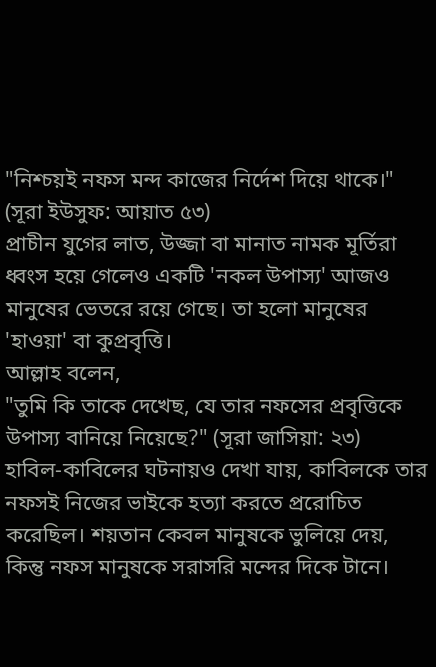"নিশ্চয়ই নফস মন্দ কাজের নির্দেশ দিয়ে থাকে।" (সূরা ইউসুফ: আয়াত ৫৩)
প্রাচীন যুগের লাত, উজ্জা বা মানাত নামক মূর্তিরা ধ্বংস হয়ে গেলেও একটি 'নকল উপাস্য' আজও মানুষের ভেতরে রয়ে গেছে। তা হলো মানুষের 'হাওয়া' বা কুপ্রবৃত্তি।
আল্লাহ বলেন,
"তুমি কি তাকে দেখেছ, যে তার নফসের প্রবৃত্তিকে উপাস্য বানিয়ে নিয়েছে?" (সূরা জাসিয়া: ২৩)
হাবিল-কাবিলের ঘটনায়ও দেখা যায়, কাবিলকে তার নফসই নিজের ভাইকে হত্যা করতে প্ররোচিত করেছিল। শয়তান কেবল মানুষকে ভুলিয়ে দেয়, কিন্তু নফস মানুষকে সরাসরি মন্দের দিকে টানে।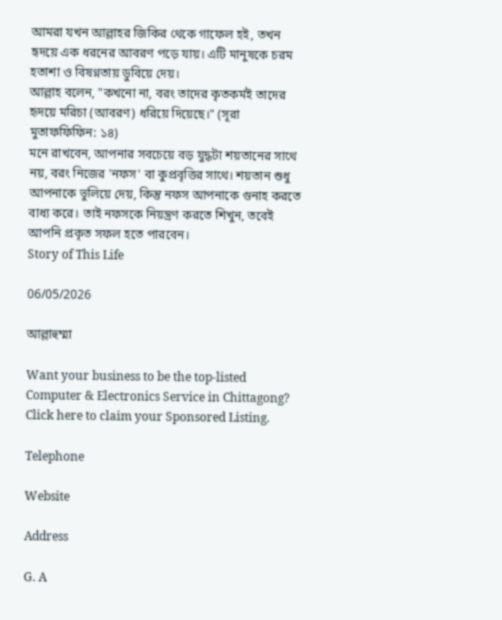আমরা যখন আল্লাহর জিকির থেকে গাফেল হই, তখন হৃদয়ে এক ধরনের আবরণ পড়ে যায়। এটি মানুষকে চরম হতাশা ও বিষণ্নতায় ডুবিয়ে দেয়।
আল্লাহ বলেন, "কখনো না, বরং তাদের কৃতকর্মই তাদের হৃদয়ে মরিচা (আবরণ) ধরিয়ে দিয়েছে।" (সূরা মুতাফফিফিন: ১৪)
মনে রাখবেন, আপনার সবচেয়ে বড় যুদ্ধটা শয়তানের সাথে নয়, বরং নিজের 'নফস' বা কুপ্রবৃত্তির সাথে। শয়তান শুধু আপনাকে ভুলিয়ে দেয়, কিন্তু নফস আপনাকে গুনাহ করতে বাধ্য করে। তাই নফসকে নিয়ন্ত্রণ করতে শিখুন, তবেই আপনি প্রকৃত সফল হতে পারবেন।
Story of This Life

06/05/2026

আল্লাহুম্মা

Want your business to be the top-listed Computer & Electronics Service in Chittagong?
Click here to claim your Sponsored Listing.

Telephone

Website

Address

G. A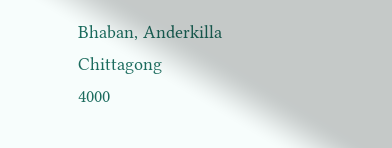Bhaban, Anderkilla
Chittagong
4000